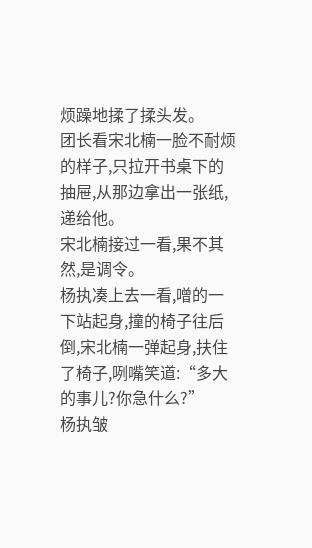烦躁地揉了揉头发。
团长看宋北楠一脸不耐烦的样子,只拉开书桌下的抽屉,从那边拿出一张纸,递给他。
宋北楠接过一看,果不其然,是调令。
杨执凑上去一看,噌的一下站起身,撞的椅子往后倒,宋北楠一弹起身,扶住了椅子,咧嘴笑道:“多大的事儿?你急什么?”
杨执皱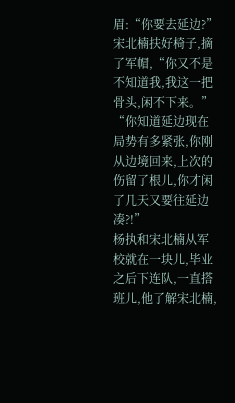眉:“你要去延边?”
宋北楠扶好椅子,摘了军帽,“你又不是不知道我,我这一把骨头,闲不下来。”
“你知道延边现在局势有多紧张,你刚从边境回来,上次的伤留了根儿,你才闲了几天又要往延边凑?!”
杨执和宋北楠从军校就在一块儿,毕业之后下连队,一直搭班儿,他了解宋北楠,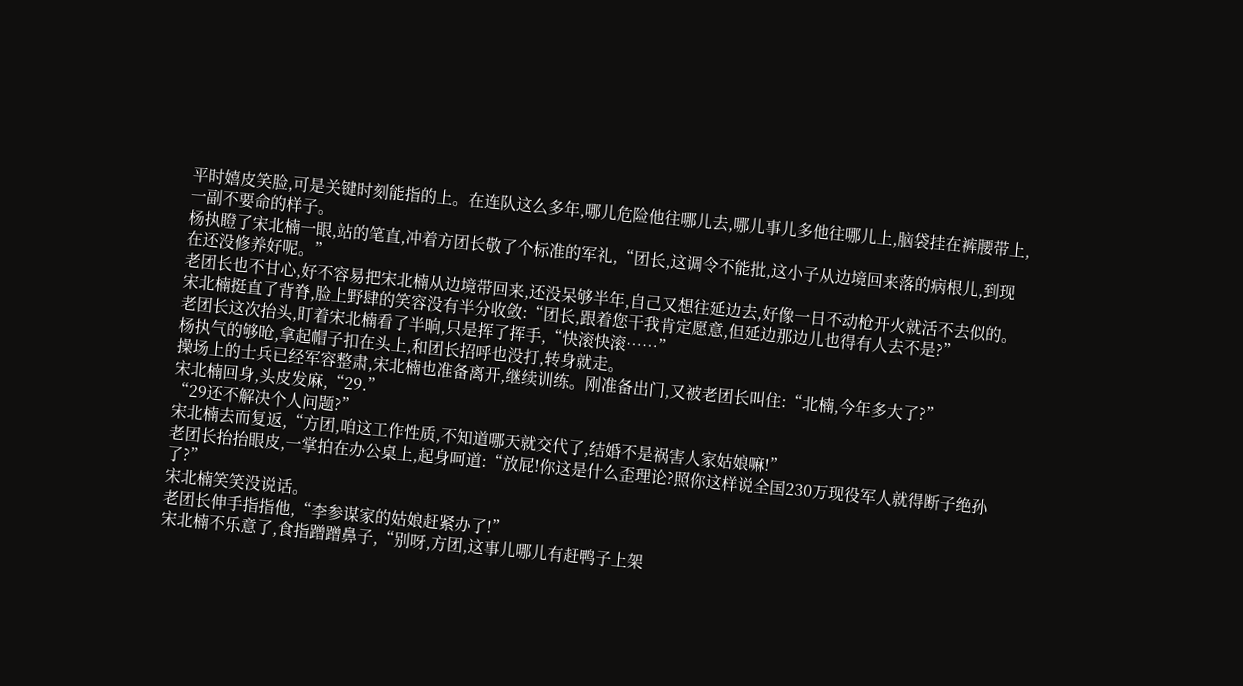平时嬉皮笑脸,可是关键时刻能指的上。在连队这么多年,哪儿危险他往哪儿去,哪儿事儿多他往哪儿上,脑袋挂在裤腰带上,一副不要命的样子。
杨执瞪了宋北楠一眼,站的笔直,冲着方团长敬了个标准的军礼,“团长,这调令不能批,这小子从边境回来落的病根儿,到现在还没修养好呢。”
老团长也不甘心,好不容易把宋北楠从边境带回来,还没呆够半年,自己又想往延边去,好像一日不动枪开火就活不去似的。
宋北楠挺直了背脊,脸上野肆的笑容没有半分收敛:“团长,跟着您干我肯定愿意,但延边那边儿也得有人去不是?”
老团长这次抬头,盯着宋北楠看了半晌,只是挥了挥手,“快滚快滚……”
杨执气的够呛,拿起帽子扣在头上,和团长招呼也没打,转身就走。
操场上的士兵已经军容整肃,宋北楠也准备离开,继续训练。刚准备出门,又被老团长叫住:“北楠,今年多大了?”
宋北楠回身,头皮发麻,“29.”
“29还不解决个人问题?”
宋北楠去而复返,“方团,咱这工作性质,不知道哪天就交代了,结婚不是祸害人家姑娘嘛!”
老团长抬抬眼皮,一掌拍在办公桌上,起身呵道:“放屁!你这是什么歪理论?照你这样说全国230万现役军人就得断子绝孙了?”
宋北楠笑笑没说话。
老团长伸手指指他,“李参谋家的姑娘赶紧办了!”
宋北楠不乐意了,食指蹭蹭鼻子,“别呀,方团,这事儿哪儿有赶鸭子上架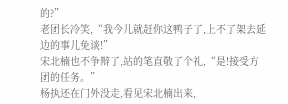的?”
老团长冷笑,“我今儿就赶你这鸭子了,上不了架去延边的事儿免谈!”
宋北楠也不争辩了,站的笔直敬了个礼,“是!接受方团的任务。”
杨执还在门外没走,看见宋北楠出来,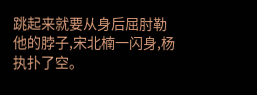跳起来就要从身后屈肘勒他的脖子,宋北楠一闪身,杨执扑了空。